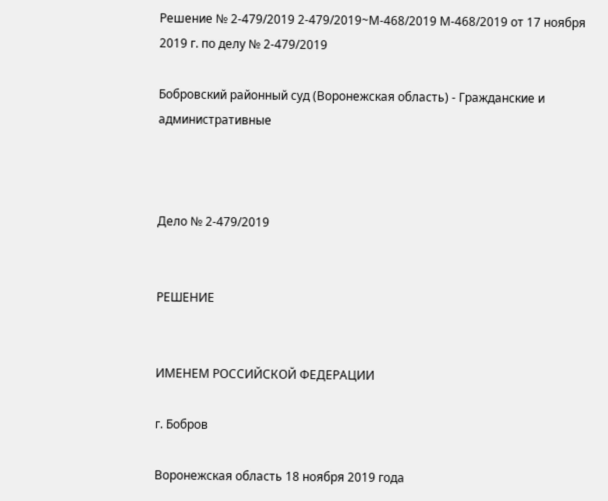Решение № 2-479/2019 2-479/2019~М-468/2019 М-468/2019 от 17 ноября 2019 г. по делу № 2-479/2019

Бобровский районный суд (Воронежская область) - Гражданские и административные



Дело № 2-479/2019


РЕШЕНИЕ


ИМЕНЕМ РОССИЙСКОЙ ФЕДЕРАЦИИ

г. Бобров

Воронежская область 18 ноября 2019 года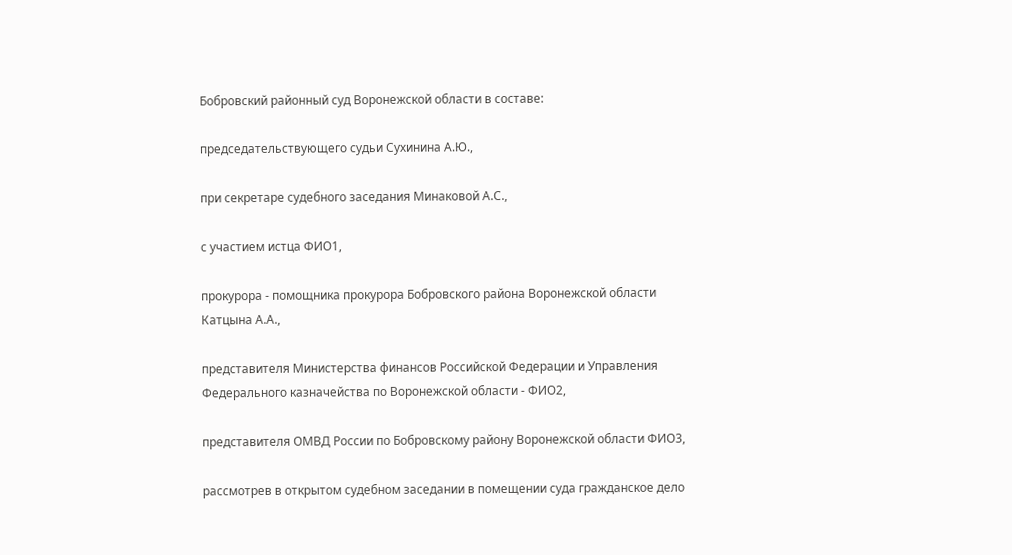Бобровский районный суд Воронежской области в составе:

председательствующего судьи Сухинина А.Ю.,

при секретаре судебного заседания Минаковой А.С.,

с участием истца ФИО1,

прокурора - помощника прокурора Бобровского района Воронежской области Катцына А.А.,

представителя Министерства финансов Российской Федерации и Управления Федерального казначейства по Воронежской области - ФИО2,

представителя ОМВД России по Бобровскому району Воронежской области ФИО3,

рассмотрев в открытом судебном заседании в помещении суда гражданское дело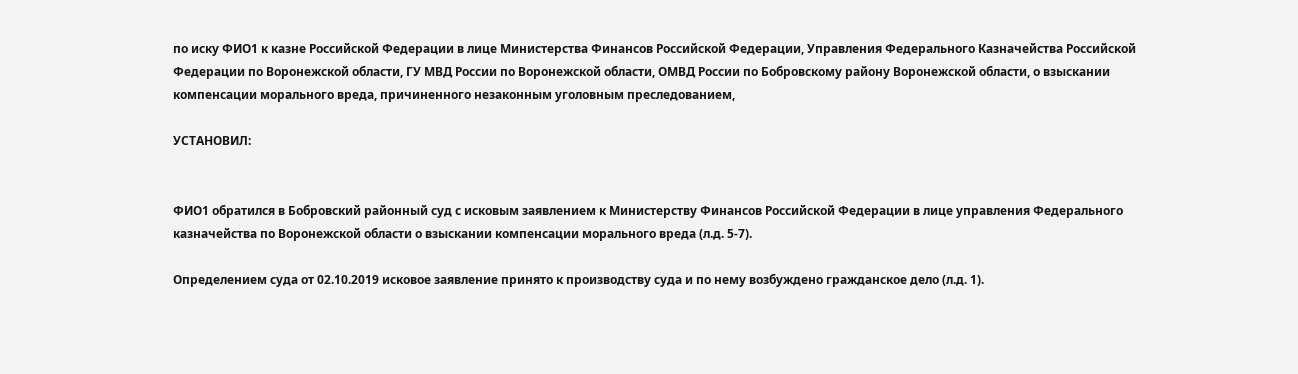по иску ФИО1 к казне Российской Федерации в лице Министерства Финансов Российской Федерации, Управления Федерального Казначейства Российской Федерации по Воронежской области, ГУ МВД России по Воронежской области, ОМВД России по Бобровскому району Воронежской области, о взыскании компенсации морального вреда, причиненного незаконным уголовным преследованием,

УСТАНОВИЛ:


ФИО1 обратился в Бобровский районный суд с исковым заявлением к Министерству Финансов Российской Федерации в лице управления Федерального казначейства по Воронежской области о взыскании компенсации морального вреда (л.д. 5-7).

Определением суда от 02.10.2019 исковое заявление принято к производству суда и по нему возбуждено гражданское дело (л.д. 1).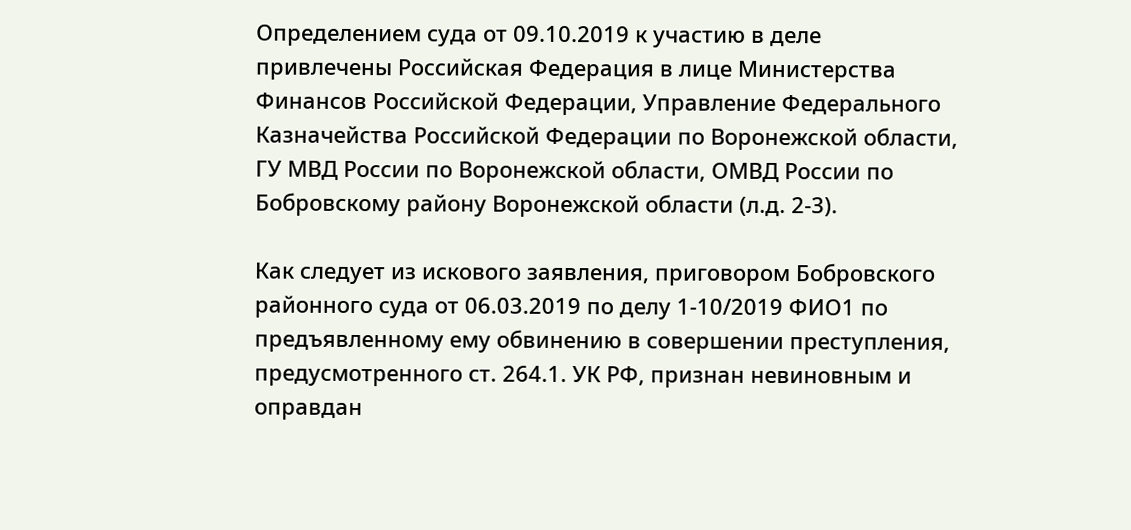Определением суда от 09.10.2019 к участию в деле привлечены Российская Федерация в лице Министерства Финансов Российской Федерации, Управление Федерального Казначейства Российской Федерации по Воронежской области, ГУ МВД России по Воронежской области, ОМВД России по Бобровскому району Воронежской области (л.д. 2-3).

Как следует из искового заявления, приговором Бобровского районного суда от 06.03.2019 по делу 1-10/2019 ФИО1 по предъявленному ему обвинению в совершении преступления, предусмотренного ст. 264.1. УК РФ, признан невиновным и оправдан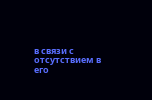в связи с отсутствием в его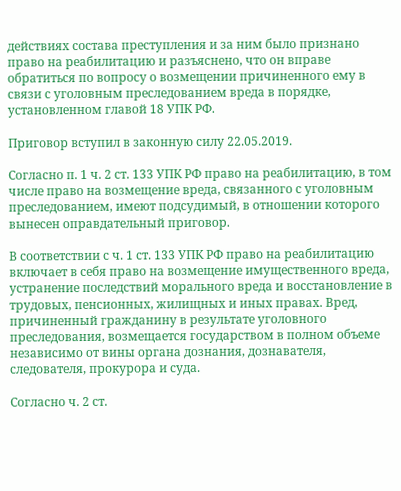действиях состава преступления и за ним было признано право на реабилитацию и разъяснено, что он вправе обратиться по вопросу о возмещении причиненного ему в связи с уголовным преследованием вреда в порядке, установленном главой 18 УПК РФ.

Приговор вступил в законную силу 22.05.2019.

Согласно п. 1 ч. 2 ст. 133 УПК РФ право на реабилитацию, в том числе право на возмещение вреда, связанного с уголовным преследованием, имеют подсудимый, в отношении которого вынесен оправдательный приговор.

В соответствии с ч. 1 ст. 133 УПК РФ право на реабилитацию включает в себя право на возмещение имущественного вреда, устранение последствий морального вреда и восстановление в трудовых, пенсионных, жилищных и иных правах. Вред, причиненный гражданину в результате уголовного преследования, возмещается государством в полном объеме независимо от вины органа дознания, дознавателя, следователя, прокурора и суда.

Согласно ч. 2 ст.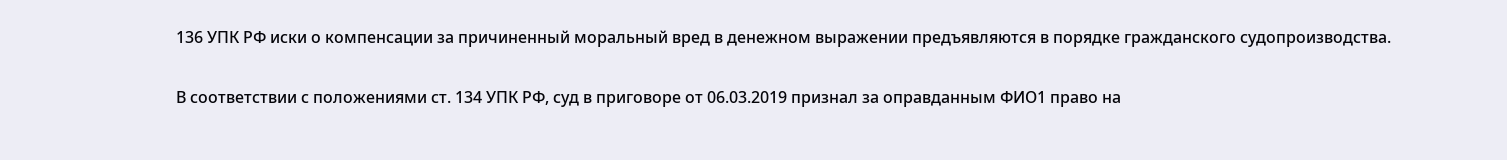136 УПК РФ иски о компенсации за причиненный моральный вред в денежном выражении предъявляются в порядке гражданского судопроизводства.

В соответствии с положениями ст. 134 УПК РФ, суд в приговоре от 06.03.2019 признал за оправданным ФИО1 право на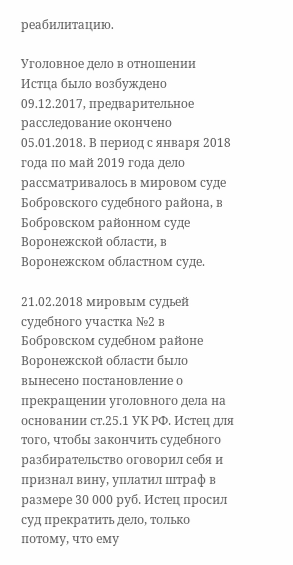реабилитацию.

Уголовное дело в отношении Истца было возбуждено 09.12.2017, предварительное расследование окончено 05.01.2018. В период с января 2018 года по май 2019 года дело рассматривалось в мировом суде Бобровского судебного района, в Бобровском районном суде Воронежской области, в Воронежском областном суде.

21.02.2018 мировым судьей судебного участка №2 в Бобровском судебном районе Воронежской области было вынесено постановление о прекращении уголовного дела на основании ст.25.1 УК РФ. Истец для того, чтобы закончить судебного разбирательство оговорил себя и признал вину, уплатил штраф в размере 30 000 руб. Истец просил суд прекратить дело, только потому, что ему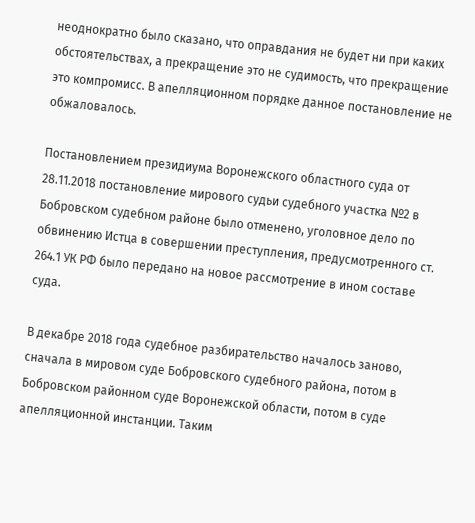неоднократно было сказано, что оправдания не будет ни при каких обстоятельствах, а прекращение это не судимость, что прекращение это компромисс. В апелляционном порядке данное постановление не обжаловалось.

Постановлением президиума Воронежского областного суда от 28.11.2018 постановление мирового судьи судебного участка №2 в Бобровском судебном районе было отменено, уголовное дело по обвинению Истца в совершении преступления, предусмотренного ст. 264.1 УК РФ было передано на новое рассмотрение в ином составе суда.

В декабре 2018 года судебное разбирательство началось заново, сначала в мировом суде Бобровского судебного района, потом в Бобровском районном суде Воронежской области, потом в суде апелляционной инстанции. Таким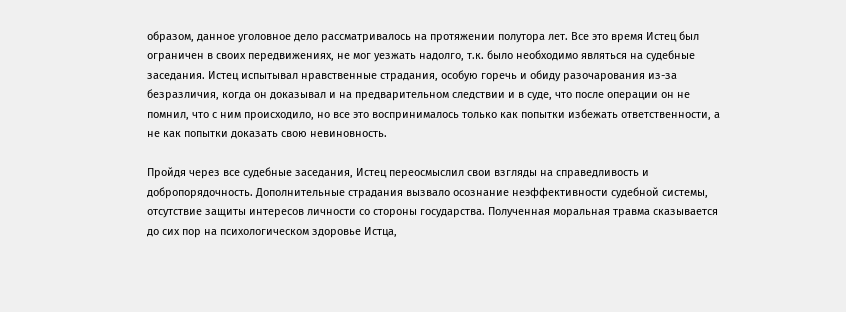образом, данное уголовное дело рассматривалось на протяжении полутора лет. Все это время Истец был ограничен в своих передвижениях, не мог уезжать надолго, т.к. было необходимо являться на судебные заседания. Истец испытывал нравственные страдания, особую горечь и обиду разочарования из-за безразличия, когда он доказывал и на предварительном следствии и в суде, что после операции он не помнил, что с ним происходило, но все это воспринималось только как попытки избежать ответственности, а не как попытки доказать свою невиновность.

Пройдя через все судебные заседания, Истец переосмыслил свои взгляды на справедливость и добропорядочность. Дополнительные страдания вызвало осознание неэффективности судебной системы, отсутствие защиты интересов личности со стороны государства. Полученная моральная травма сказывается до сих пор на психологическом здоровье Истца,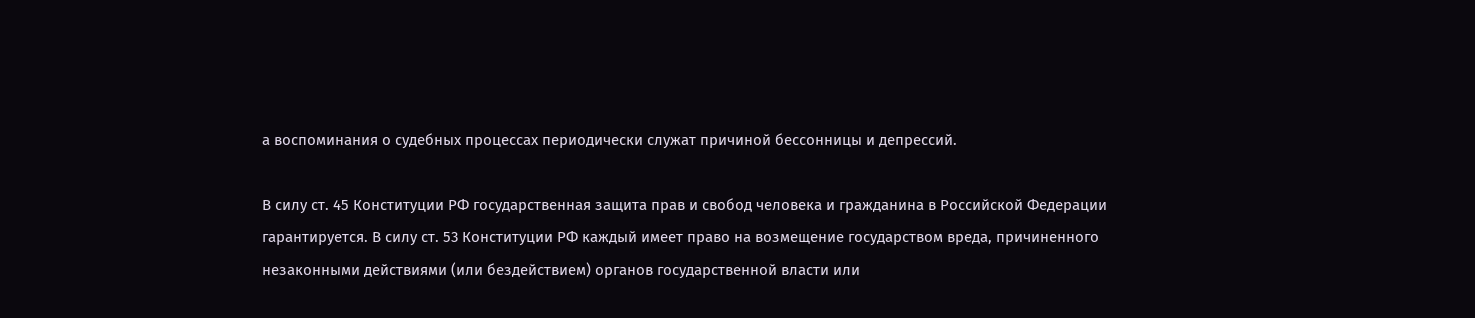а воспоминания о судебных процессах периодически служат причиной бессонницы и депрессий.

В силу ст. 45 Конституции РФ государственная защита прав и свобод человека и гражданина в Российской Федерации гарантируется. В силу ст. 53 Конституции РФ каждый имеет право на возмещение государством вреда, причиненного незаконными действиями (или бездействием) органов государственной власти или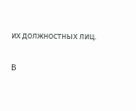их должностных лиц.

В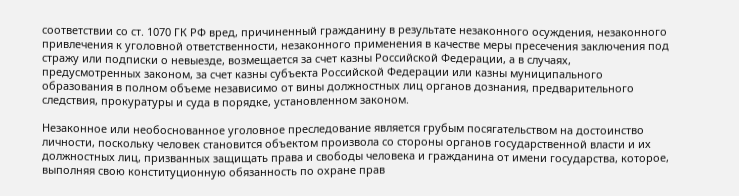соответствии со ст. 1070 ГК РФ вред, причиненный гражданину в результате незаконного осуждения, незаконного привлечения к уголовной ответственности, незаконного применения в качестве меры пресечения заключения под стражу или подписки о невыезде, возмещается за счет казны Российской Федерации, а в случаях, предусмотренных законом, за счет казны субъекта Российской Федерации или казны муниципального образования в полном объеме независимо от вины должностных лиц органов дознания, предварительного следствия, прокуратуры и суда в порядке, установленном законом.

Незаконное или необоснованное уголовное преследование является грубым посягательством на достоинство личности, поскольку человек становится объектом произвола со стороны органов государственной власти и их должностных лиц, призванных защищать права и свободы человека и гражданина от имени государства, которое, выполняя свою конституционную обязанность по охране прав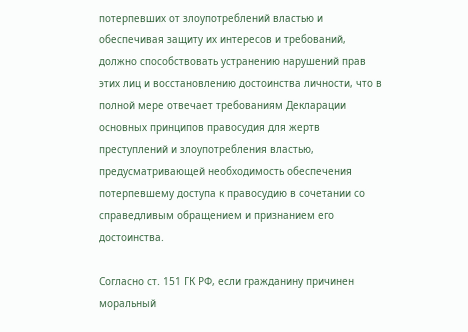потерпевших от злоупотреблений властью и обеспечивая защиту их интересов и требований, должно способствовать устранению нарушений прав этих лиц и восстановлению достоинства личности, что в полной мере отвечает требованиям Декларации основных принципов правосудия для жертв преступлений и злоупотребления властью, предусматривающей необходимость обеспечения потерпевшему доступа к правосудию в сочетании со справедливым обращением и признанием его достоинства.

Согласно ст. 151 ГК РФ, если гражданину причинен моральный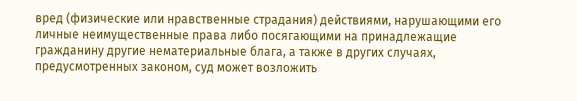вред (физические или нравственные страдания) действиями, нарушающими его личные неимущественные права либо посягающими на принадлежащие гражданину другие нематериальные блага, а также в других случаях, предусмотренных законом, суд может возложить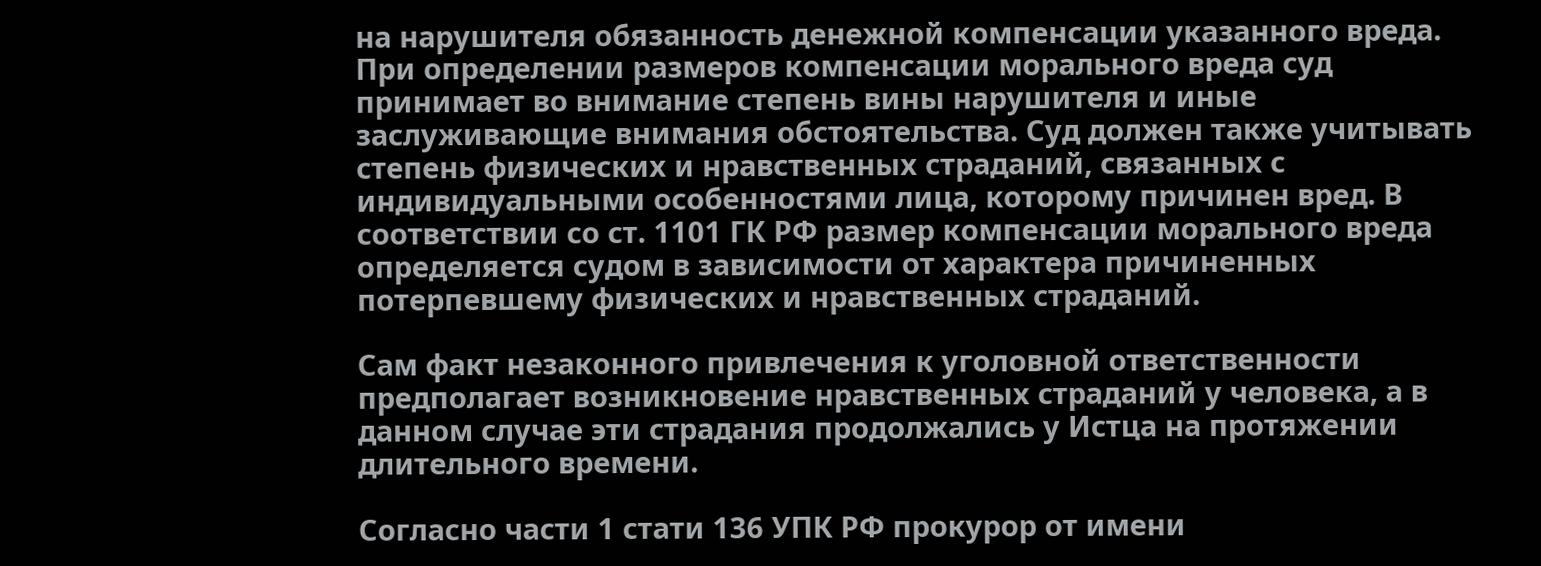на нарушителя обязанность денежной компенсации указанного вреда. При определении размеров компенсации морального вреда суд принимает во внимание степень вины нарушителя и иные заслуживающие внимания обстоятельства. Суд должен также учитывать степень физических и нравственных страданий, связанных с индивидуальными особенностями лица, которому причинен вред. В соответствии со ст. 1101 ГК РФ размер компенсации морального вреда определяется судом в зависимости от характера причиненных потерпевшему физических и нравственных страданий.

Сам факт незаконного привлечения к уголовной ответственности предполагает возникновение нравственных страданий у человека, а в данном случае эти страдания продолжались у Истца на протяжении длительного времени.

Согласно части 1 стати 136 УПК РФ прокурор от имени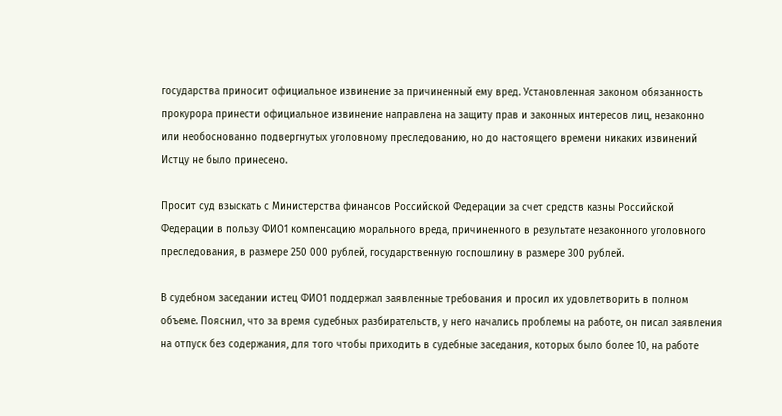государства приносит официальное извинение за причиненный ему вред. Установленная законом обязанность прокурора принести официальное извинение направлена на защиту прав и законных интересов лиц, незаконно или необоснованно подвергнутых уголовному преследованию, но до настоящего времени никаких извинений Истцу не было принесено.

Просит суд взыскать с Министерства финансов Российской Федерации за счет средств казны Российской Федерации в пользу ФИО1 компенсацию морального вреда, причиненного в результате незаконного уголовного преследования, в размере 250 000 рублей, государственную госпошлину в размере 300 рублей.

В судебном заседании истец ФИО1 поддержал заявленные требования и просил их удовлетворить в полном объеме. Пояснил, что за время судебных разбирательств, у него начались проблемы на работе, он писал заявления на отпуск без содержания, для того чтобы приходить в судебные заседания, которых было более 10, на работе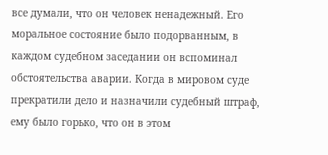все думали, что он человек ненадежный. Его моральное состояние было подорванным, в каждом судебном заседании он вспоминал обстоятельства аварии. Когда в мировом суде прекратили дело и назначили судебный штраф, ему было горько, что он в этом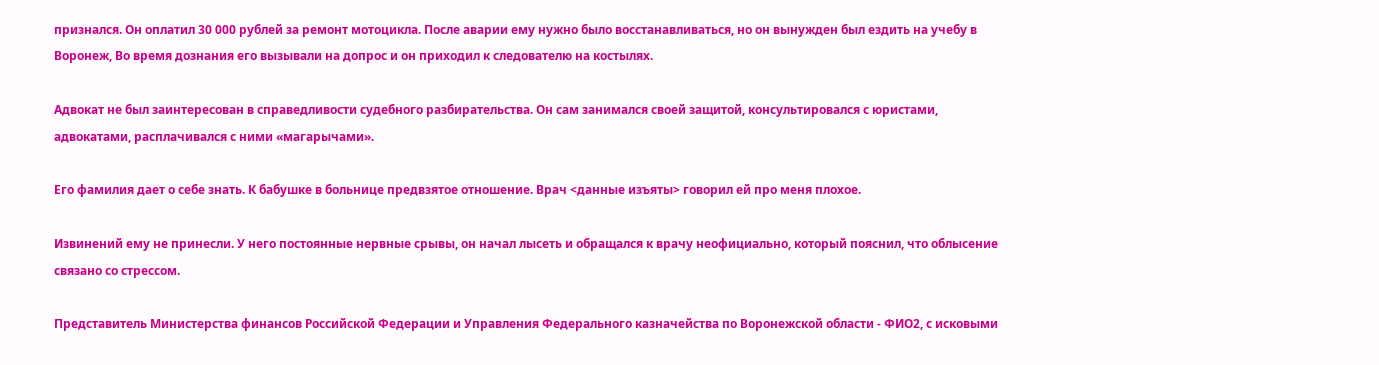признался. Он оплатил 30 000 рублей за ремонт мотоцикла. После аварии ему нужно было восстанавливаться, но он вынужден был ездить на учебу в Воронеж, Во время дознания его вызывали на допрос и он приходил к следователю на костылях.

Адвокат не был заинтересован в справедливости судебного разбирательства. Он сам занимался своей защитой, консультировался с юристами, адвокатами, расплачивался с ними «магарычами».

Его фамилия дает о себе знать. К бабушке в больнице предвзятое отношение. Врач <данные изъяты> говорил ей про меня плохое.

Извинений ему не принесли. У него постоянные нервные срывы, он начал лысеть и обращался к врачу неофициально, который пояснил, что облысение связано со стрессом.

Представитель Министерства финансов Российской Федерации и Управления Федерального казначейства по Воронежской области - ФИО2, с исковыми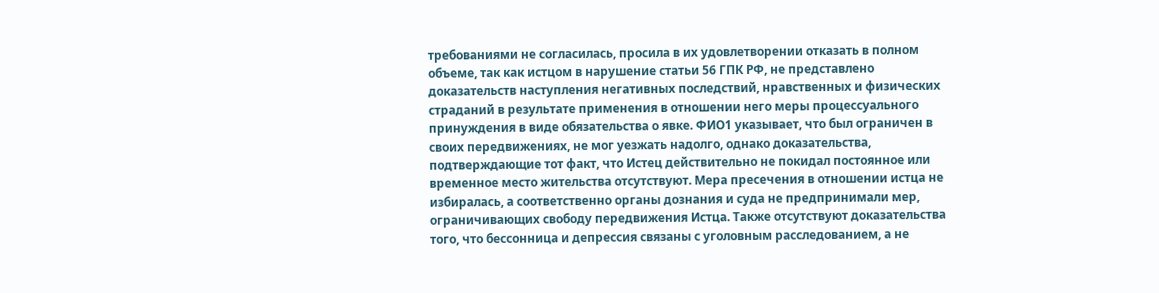требованиями не согласилась, просила в их удовлетворении отказать в полном объеме, так как истцом в нарушение статьи 56 ГПК РФ, не представлено доказательств наступления негативных последствий, нравственных и физических страданий в результате применения в отношении него меры процессуального принуждения в виде обязательства о явке. ФИО1 указывает, что был ограничен в своих передвижениях, не мог уезжать надолго, однако доказательства, подтверждающие тот факт, что Истец действительно не покидал постоянное или временное место жительства отсутствуют. Мера пресечения в отношении истца не избиралась, а соответственно органы дознания и суда не предпринимали мер, ограничивающих свободу передвижения Истца. Также отсутствуют доказательства того, что бессонница и депрессия связаны с уголовным расследованием, а не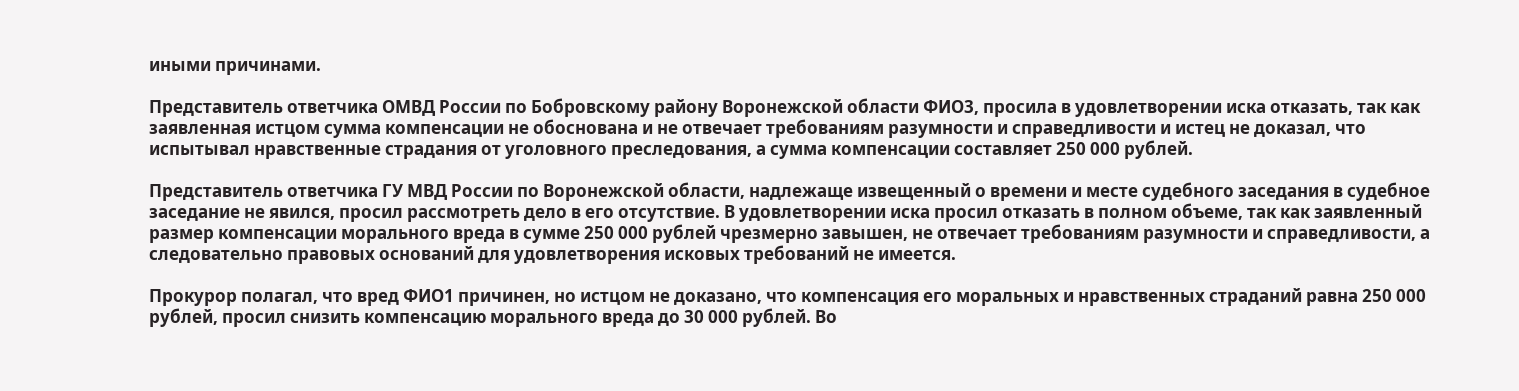иными причинами.

Представитель ответчика ОМВД России по Бобровскому району Воронежской области ФИО3, просила в удовлетворении иска отказать, так как заявленная истцом сумма компенсации не обоснована и не отвечает требованиям разумности и справедливости и истец не доказал, что испытывал нравственные страдания от уголовного преследования, а сумма компенсации составляет 250 000 рублей.

Представитель ответчика ГУ МВД России по Воронежской области, надлежаще извещенный о времени и месте судебного заседания в судебное заседание не явился, просил рассмотреть дело в его отсутствие. В удовлетворении иска просил отказать в полном объеме, так как заявленный размер компенсации морального вреда в сумме 250 000 рублей чрезмерно завышен, не отвечает требованиям разумности и справедливости, а следовательно правовых оснований для удовлетворения исковых требований не имеется.

Прокурор полагал, что вред ФИО1 причинен, но истцом не доказано, что компенсация его моральных и нравственных страданий равна 250 000 рублей, просил снизить компенсацию морального вреда до 30 000 рублей. Во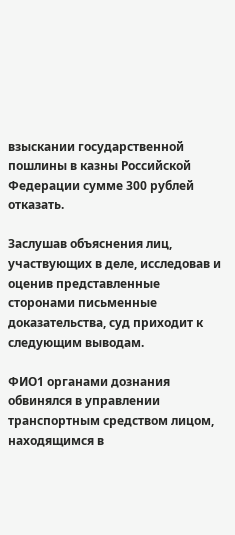взыскании государственной пошлины в казны Российской Федерации сумме 300 рублей отказать.

Заслушав объяснения лиц, участвующих в деле, исследовав и оценив представленные сторонами письменные доказательства, суд приходит к следующим выводам.

ФИО1 органами дознания обвинялся в управлении транспортным средством лицом, находящимся в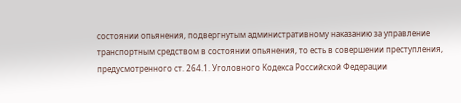состоянии опьянения, подвергнутым административному наказанию за управление транспортным средством в состоянии опьянения, то есть в совершении преступления, предусмотренного ст. 264.1. Уголовного Кодекса Российской Федерации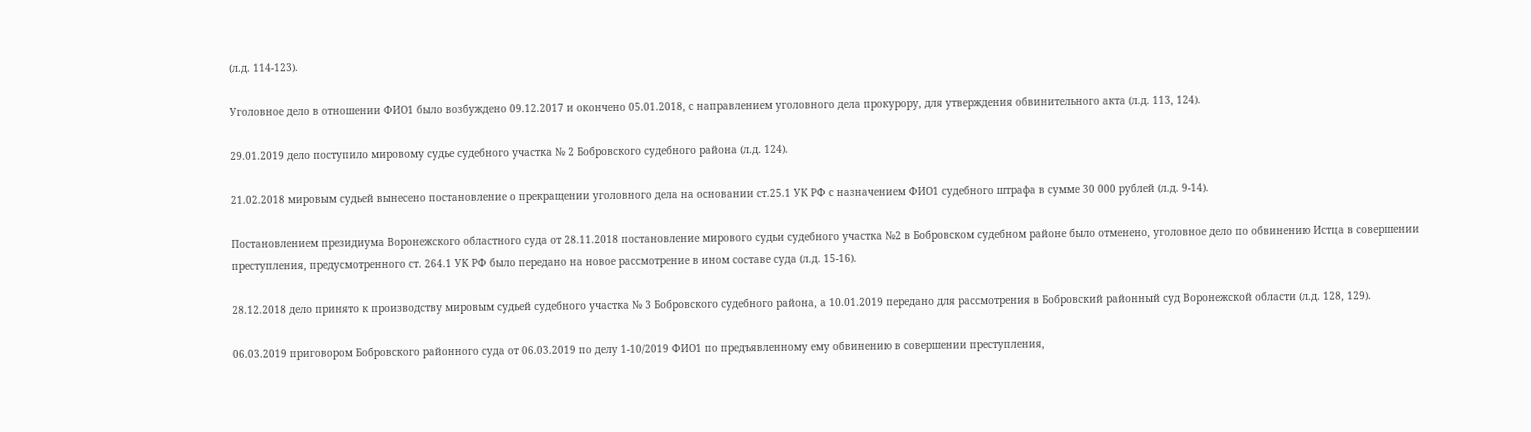(л.д. 114-123).

Уголовное дело в отношении ФИО1 было возбуждено 09.12.2017 и окончено 05.01.2018, с направлением уголовного дела прокурору, для утверждения обвинительного акта (л.д. 113, 124).

29.01.2019 дело поступило мировому судье судебного участка № 2 Бобровского судебного района (л.д. 124).

21.02.2018 мировым судьей вынесено постановление о прекращении уголовного дела на основании ст.25.1 УК РФ с назначением ФИО1 судебного штрафа в сумме 30 000 рублей (л.д. 9-14).

Постановлением президиума Воронежского областного суда от 28.11.2018 постановление мирового судьи судебного участка №2 в Бобровском судебном районе было отменено, уголовное дело по обвинению Истца в совершении преступления, предусмотренного ст. 264.1 УК РФ было передано на новое рассмотрение в ином составе суда (л.д. 15-16).

28.12.2018 дело принято к производству мировым судьей судебного участка № 3 Бобровского судебного района, а 10.01.2019 передано для рассмотрения в Бобровский районный суд Воронежской области (л.д. 128, 129).

06.03.2019 приговором Бобровского районного суда от 06.03.2019 по делу 1-10/2019 ФИО1 по предъявленному ему обвинению в совершении преступления,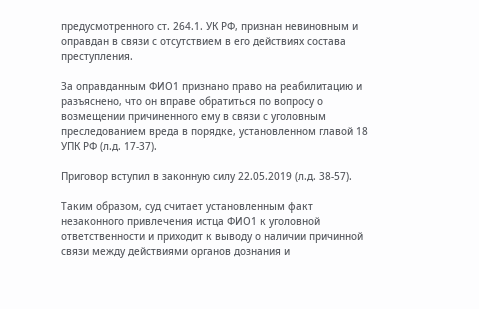предусмотренного ст. 264.1. УК РФ, признан невиновным и оправдан в связи с отсутствием в его действиях состава преступления.

За оправданным ФИО1 признано право на реабилитацию и разъяснено, что он вправе обратиться по вопросу о возмещении причиненного ему в связи с уголовным преследованием вреда в порядке, установленном главой 18 УПК РФ (л.д. 17-37).

Приговор вступил в законную силу 22.05.2019 (л.д. 38-57).

Таким образом, суд считает установленным факт незаконного привлечения истца ФИО1 к уголовной ответственности и приходит к выводу о наличии причинной связи между действиями органов дознания и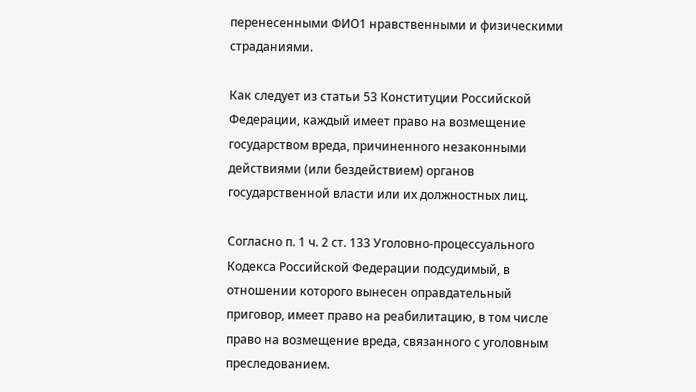перенесенными ФИО1 нравственными и физическими страданиями.

Как следует из статьи 53 Конституции Российской Федерации, каждый имеет право на возмещение государством вреда, причиненного незаконными действиями (или бездействием) органов государственной власти или их должностных лиц.

Согласно п. 1 ч. 2 ст. 133 Уголовно-процессуального Кодекса Российской Федерации подсудимый, в отношении которого вынесен оправдательный приговор, имеет право на реабилитацию, в том числе право на возмещение вреда, связанного с уголовным преследованием.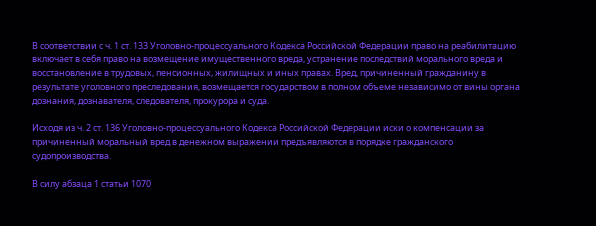В соответствии с ч. 1 ст. 133 Уголовно-процессуального Кодекса Российской Федерации право на реабилитацию включает в себя право на возмещение имущественного вреда, устранение последствий морального вреда и восстановление в трудовых, пенсионных, жилищных и иных правах. Вред, причиненный гражданину в результате уголовного преследования, возмещается государством в полном объеме независимо от вины органа дознания, дознавателя, следователя, прокурора и суда.

Исходя из ч. 2 ст. 136 Уголовно-процессуального Кодекса Российской Федерации иски о компенсации за причиненный моральный вред в денежном выражении предъявляются в порядке гражданского судопроизводства.

В силу абзаца 1 статьи 1070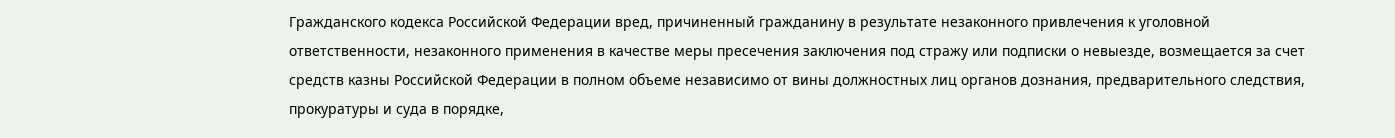Гражданского кодекса Российской Федерации вред, причиненный гражданину в результате незаконного привлечения к уголовной ответственности, незаконного применения в качестве меры пресечения заключения под стражу или подписки о невыезде, возмещается за счет средств казны Российской Федерации в полном объеме независимо от вины должностных лиц органов дознания, предварительного следствия, прокуратуры и суда в порядке,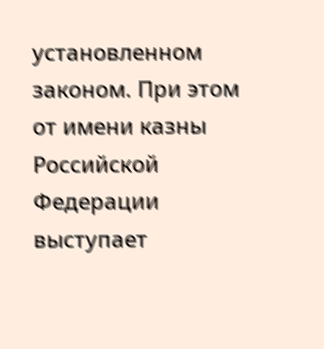установленном законом. При этом от имени казны Российской Федерации выступает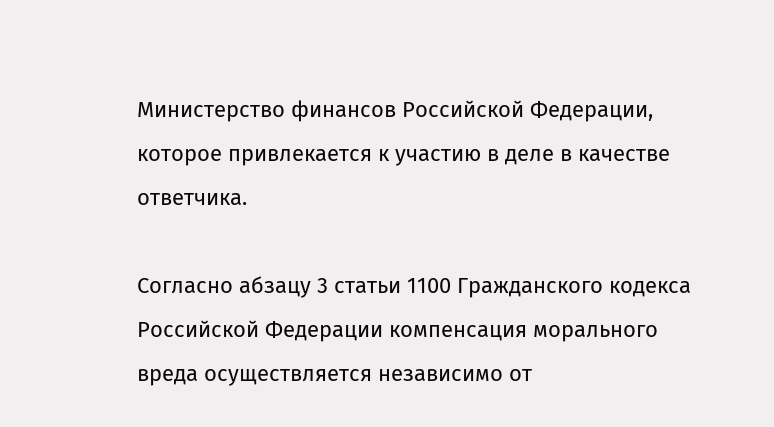Министерство финансов Российской Федерации, которое привлекается к участию в деле в качестве ответчика.

Согласно абзацу 3 статьи 1100 Гражданского кодекса Российской Федерации компенсация морального вреда осуществляется независимо от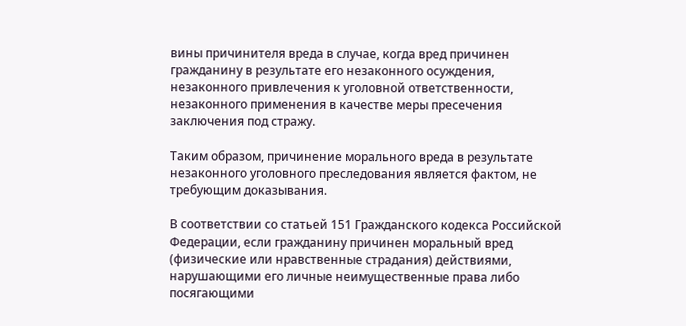вины причинителя вреда в случае, когда вред причинен гражданину в результате его незаконного осуждения, незаконного привлечения к уголовной ответственности, незаконного применения в качестве меры пресечения заключения под стражу.

Таким образом, причинение морального вреда в результате незаконного уголовного преследования является фактом, не требующим доказывания.

В соответствии со статьей 151 Гражданского кодекса Российской Федерации, если гражданину причинен моральный вред (физические или нравственные страдания) действиями, нарушающими его личные неимущественные права либо посягающими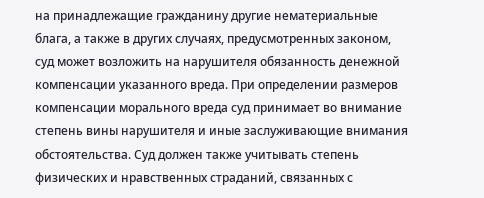на принадлежащие гражданину другие нематериальные блага, а также в других случаях, предусмотренных законом, суд может возложить на нарушителя обязанность денежной компенсации указанного вреда. При определении размеров компенсации морального вреда суд принимает во внимание степень вины нарушителя и иные заслуживающие внимания обстоятельства. Суд должен также учитывать степень физических и нравственных страданий, связанных с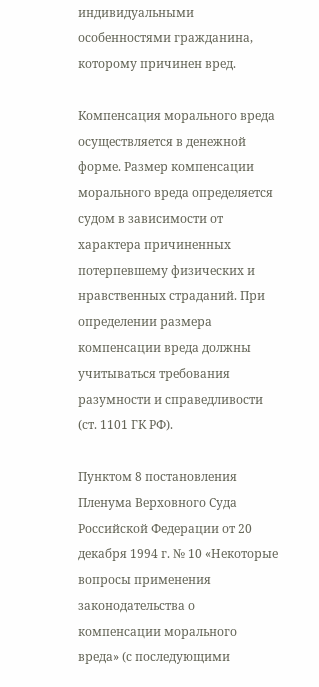индивидуальными особенностями гражданина, которому причинен вред.

Компенсация морального вреда осуществляется в денежной форме. Размер компенсации морального вреда определяется судом в зависимости от характера причиненных потерпевшему физических и нравственных страданий. При определении размера компенсации вреда должны учитываться требования разумности и справедливости (ст. 1101 ГК РФ).

Пунктом 8 постановления Пленума Верховного Суда Российской Федерации от 20 декабря 1994 г. № 10 «Некоторые вопросы применения законодательства о компенсации морального вреда» (с последующими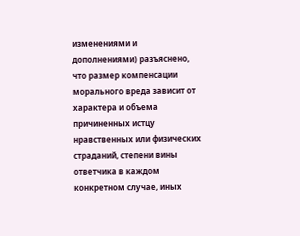изменениями и дополнениями) разъяснено, что размер компенсации морального вреда зависит от характера и объема причиненных истцу нравственных или физических страданий, степени вины ответчика в каждом конкретном случае, иных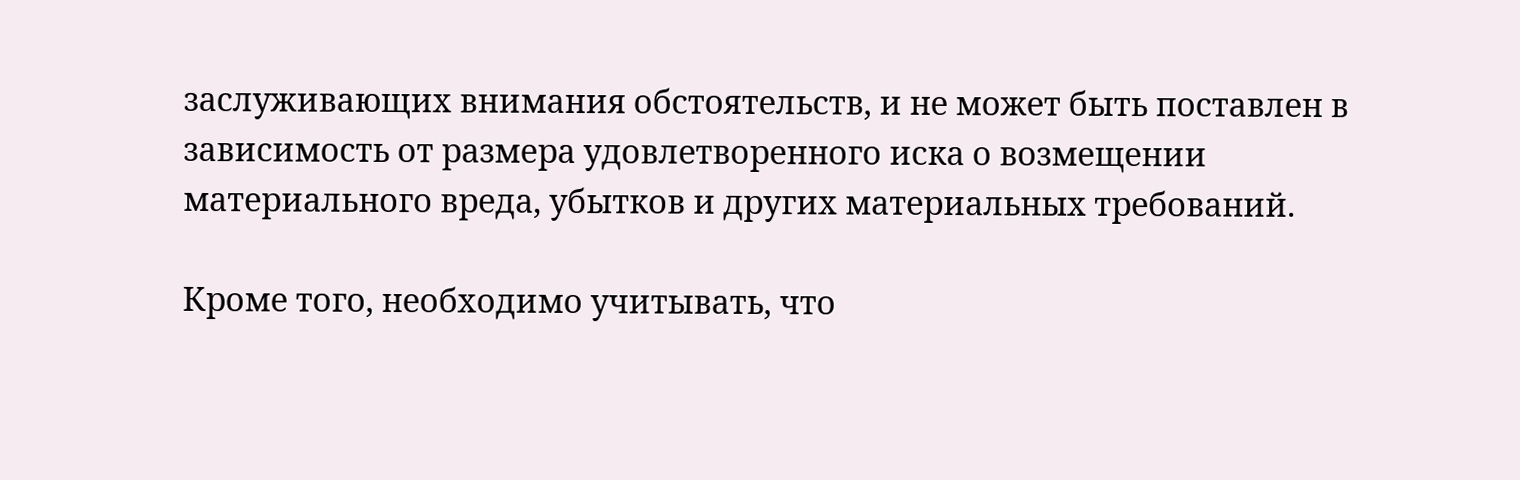заслуживающих внимания обстоятельств, и не может быть поставлен в зависимость от размера удовлетворенного иска о возмещении материального вреда, убытков и других материальных требований.

Кроме того, необходимо учитывать, что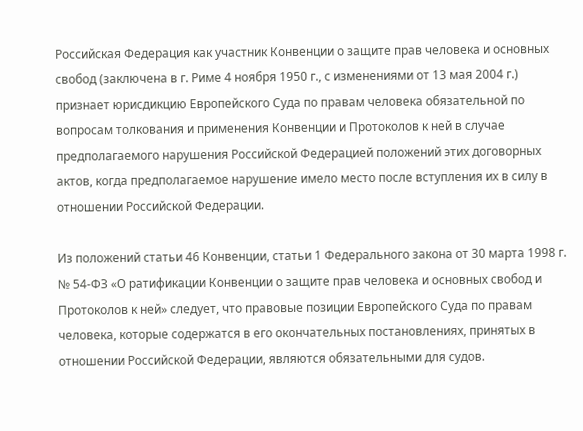Российская Федерация как участник Конвенции о защите прав человека и основных свобод (заключена в г. Риме 4 ноября 1950 г., с изменениями от 13 мая 2004 г.) признает юрисдикцию Европейского Суда по правам человека обязательной по вопросам толкования и применения Конвенции и Протоколов к ней в случае предполагаемого нарушения Российской Федерацией положений этих договорных актов, когда предполагаемое нарушение имело место после вступления их в силу в отношении Российской Федерации.

Из положений статьи 46 Конвенции, статьи 1 Федерального закона от 30 марта 1998 г. № 54-ФЗ «О ратификации Конвенции о защите прав человека и основных свобод и Протоколов к ней» следует, что правовые позиции Европейского Суда по правам человека, которые содержатся в его окончательных постановлениях, принятых в отношении Российской Федерации, являются обязательными для судов.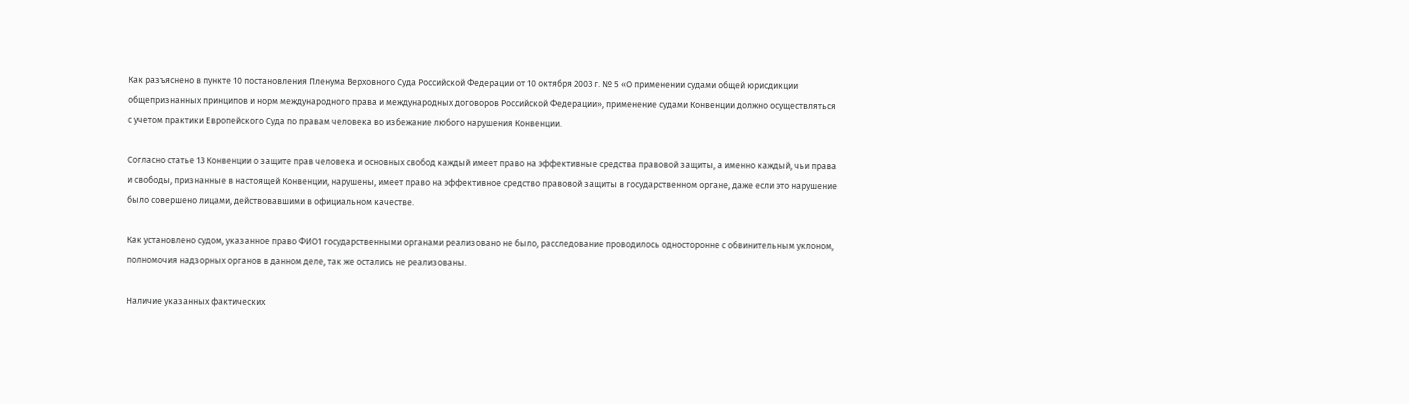Как разъяснено в пункте 10 постановления Пленума Верховного Суда Российской Федерации от 10 октября 2003 г. № 5 «О применении судами общей юрисдикции общепризнанных принципов и норм международного права и международных договоров Российской Федерации», применение судами Конвенции должно осуществляться с учетом практики Европейского Суда по правам человека во избежание любого нарушения Конвенции.

Согласно статье 13 Конвенции о защите прав человека и основных свобод каждый имеет право на эффективные средства правовой защиты, а именно каждый, чьи права и свободы, признанные в настоящей Конвенции, нарушены, имеет право на эффективное средство правовой защиты в государственном органе, даже если это нарушение было совершено лицами, действовавшими в официальном качестве.

Как установлено судом, указанное право ФИО1 государственными органами реализовано не было, расследование проводилось односторонне с обвинительным уклоном, полномочия надзорных органов в данном деле, так же остались не реализованы.

Наличие указанных фактических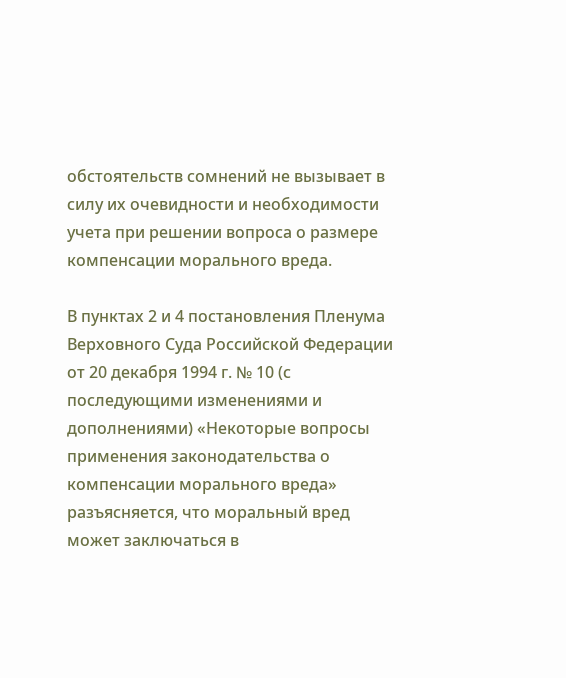обстоятельств сомнений не вызывает в силу их очевидности и необходимости учета при решении вопроса о размере компенсации морального вреда.

В пунктах 2 и 4 постановления Пленума Верховного Суда Российской Федерации от 20 декабря 1994 г. № 10 (с последующими изменениями и дополнениями) «Некоторые вопросы применения законодательства о компенсации морального вреда» разъясняется, что моральный вред может заключаться в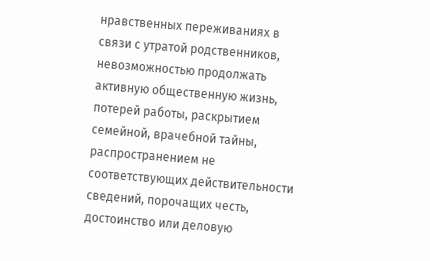нравственных переживаниях в связи с утратой родственников, невозможностью продолжать активную общественную жизнь, потерей работы, раскрытием семейной, врачебной тайны, распространением не соответствующих действительности сведений, порочащих честь, достоинство или деловую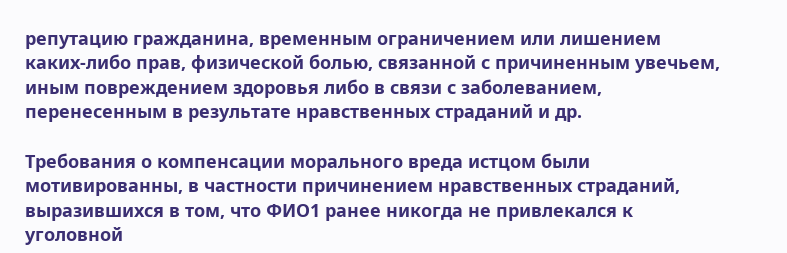репутацию гражданина, временным ограничением или лишением каких-либо прав, физической болью, связанной с причиненным увечьем, иным повреждением здоровья либо в связи с заболеванием, перенесенным в результате нравственных страданий и др.

Требования о компенсации морального вреда истцом были мотивированны, в частности причинением нравственных страданий, выразившихся в том, что ФИО1 ранее никогда не привлекался к уголовной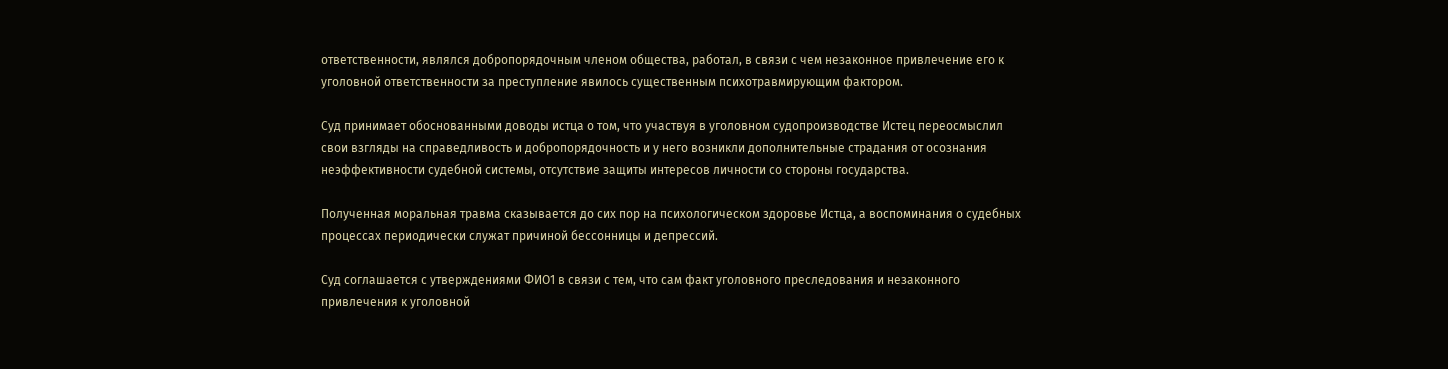ответственности, являлся добропорядочным членом общества, работал, в связи с чем незаконное привлечение его к уголовной ответственности за преступление явилось существенным психотравмирующим фактором.

Суд принимает обоснованными доводы истца о том, что участвуя в уголовном судопроизводстве Истец переосмыслил свои взгляды на справедливость и добропорядочность и у него возникли дополнительные страдания от осознания неэффективности судебной системы, отсутствие защиты интересов личности со стороны государства.

Полученная моральная травма сказывается до сих пор на психологическом здоровье Истца, а воспоминания о судебных процессах периодически служат причиной бессонницы и депрессий.

Суд соглашается с утверждениями ФИО1 в связи с тем, что сам факт уголовного преследования и незаконного привлечения к уголовной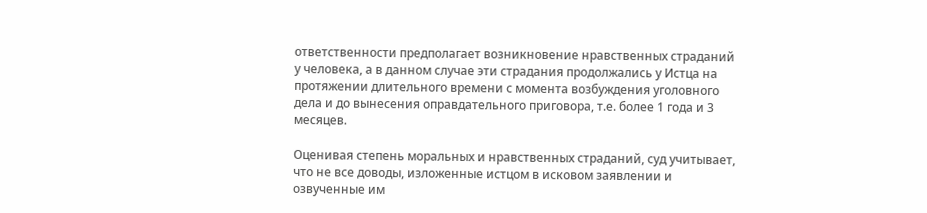ответственности предполагает возникновение нравственных страданий у человека, а в данном случае эти страдания продолжались у Истца на протяжении длительного времени с момента возбуждения уголовного дела и до вынесения оправдательного приговора, т.е. более 1 года и 3 месяцев.

Оценивая степень моральных и нравственных страданий, суд учитывает, что не все доводы, изложенные истцом в исковом заявлении и озвученные им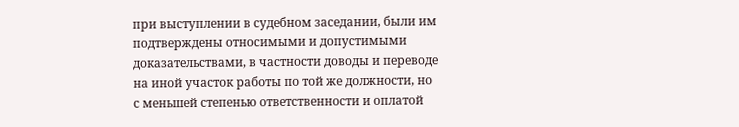при выступлении в судебном заседании, были им подтверждены относимыми и допустимыми доказательствами, в частности доводы и переводе на иной участок работы по той же должности, но с меньшей степенью ответственности и оплатой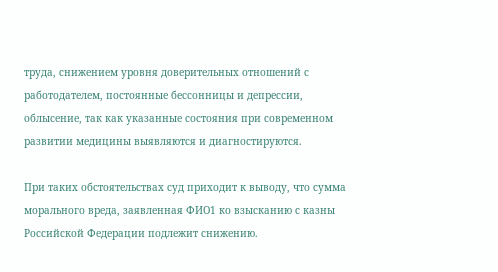труда, снижением уровня доверительных отношений с работодателем, постоянные бессонницы и депрессии, облысение, так как указанные состояния при современном развитии медицины выявляются и диагностируются.

При таких обстоятельствах суд приходит к выводу, что сумма морального вреда, заявленная ФИО1 ко взысканию с казны Российской Федерации подлежит снижению.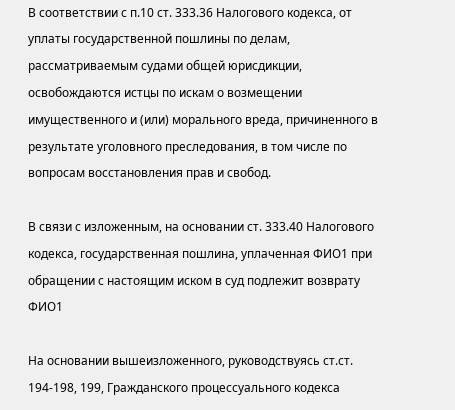В соответствии с п.10 ст. 333.36 Налогового кодекса, от уплаты государственной пошлины по делам, рассматриваемым судами общей юрисдикции, освобождаются истцы по искам о возмещении имущественного и (или) морального вреда, причиненного в результате уголовного преследования, в том числе по вопросам восстановления прав и свобод.

В связи с изложенным, на основании ст. 333.40 Налогового кодекса, государственная пошлина, уплаченная ФИО1 при обращении с настоящим иском в суд подлежит возврату ФИО1

На основании вышеизложенного, руководствуясь ст.ст. 194-198, 199, Гражданского процессуального кодекса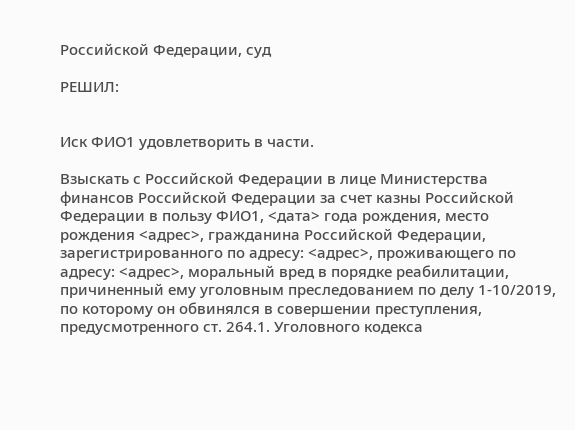Российской Федерации, суд

РЕШИЛ:


Иск ФИО1 удовлетворить в части.

Взыскать с Российской Федерации в лице Министерства финансов Российской Федерации за счет казны Российской Федерации в пользу ФИО1, <дата> года рождения, место рождения <адрес>, гражданина Российской Федерации, зарегистрированного по адресу: <адрес>, проживающего по адресу: <адрес>, моральный вред в порядке реабилитации, причиненный ему уголовным преследованием по делу 1-10/2019, по которому он обвинялся в совершении преступления, предусмотренного ст. 264.1. Уголовного кодекса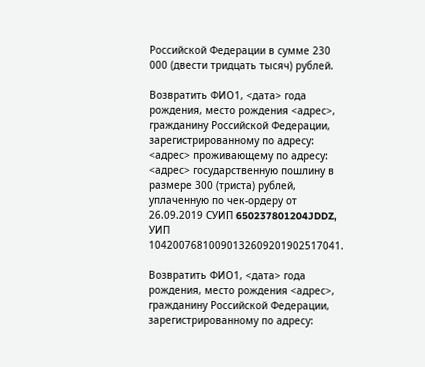Российской Федерации в сумме 230 000 (двести тридцать тысяч) рублей.

Возвратить ФИО1, <дата> года рождения, место рождения <адрес>, гражданину Российской Федерации, зарегистрированному по адресу: <адрес> проживающему по адресу: <адрес> государственную пошлину в размере 300 (триста) рублей, уплаченную по чек-ордеру от 26.09.2019 СУИП 650237801204JDDZ, УИП 10420076810090132609201902517041.

Возвратить ФИО1, <дата> года рождения, место рождения <адрес>, гражданину Российской Федерации, зарегистрированному по адресу: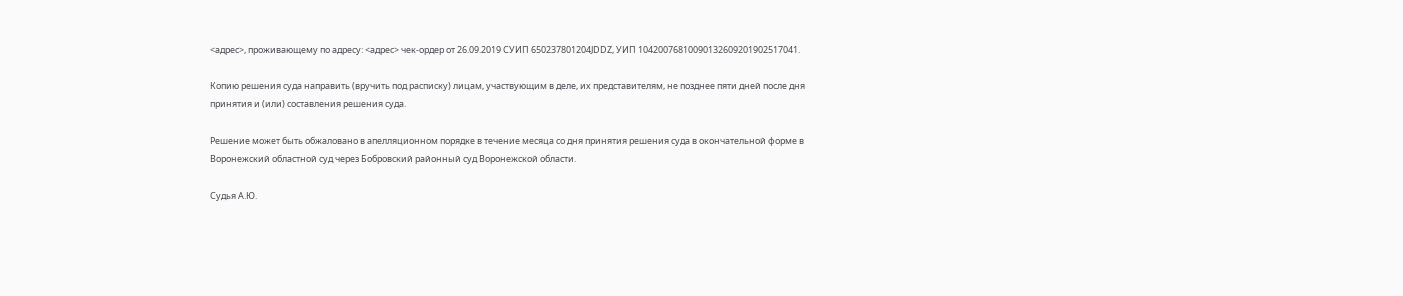<адрес>, проживающему по адресу: <адрес> чек-ордер от 26.09.2019 СУИП 650237801204JDDZ, УИП 10420076810090132609201902517041.

Копию решения суда направить (вручить под расписку) лицам, участвующим в деле, их представителям, не позднее пяти дней после дня принятия и (или) составления решения суда.

Решение может быть обжаловано в апелляционном порядке в течение месяца со дня принятия решения суда в окончательной форме в Воронежский областной суд через Бобровский районный суд Воронежской области.

Судья А.Ю.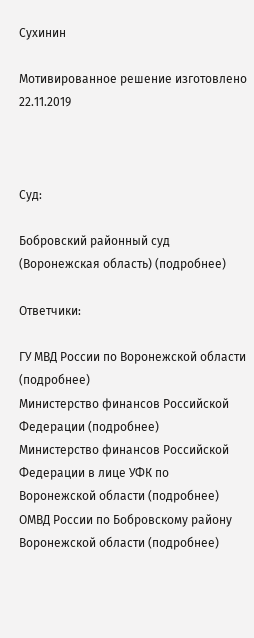Сухинин

Мотивированное решение изготовлено 22.11.2019



Суд:

Бобровский районный суд (Воронежская область) (подробнее)

Ответчики:

ГУ МВД России по Воронежской области (подробнее)
Министерство финансов Российской Федерации (подробнее)
Министерство финансов Российской Федерации в лице УФК по Воронежской области (подробнее)
ОМВД России по Бобровскому району Воронежской области (подробнее)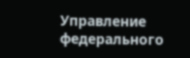Управление федерального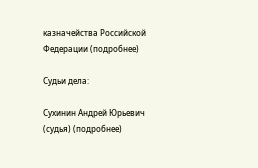казначейства Российской Федерации (подробнее)

Судьи дела:

Сухинин Андрей Юрьевич (судья) (подробнее)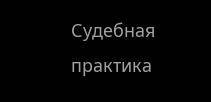Судебная практика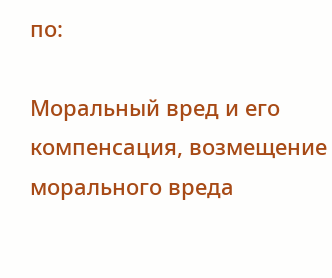по:

Моральный вред и его компенсация, возмещение морального вреда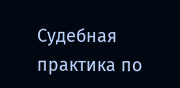Судебная практика по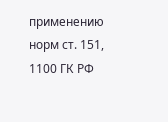применению норм ст. 151, 1100 ГК РФ